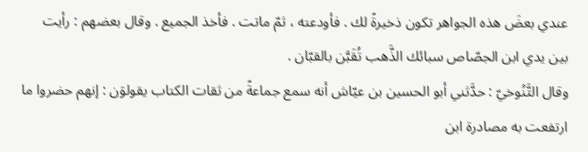عندي بعضَ هذه الجواهر تكون ذخيرةً لك . فأودعته ، ثمّ ماتت . فأخذ الجميع . وقال بعضهم : رأيت بين يدي ابن الجصّاص سبائك الذَّهب تُقَبَّن بالقبّان .
وقال التَّنُوخيّ : حدَّثني أبو الحسين بن عيّاش أنه سمع جماعةً من ثقات الكتاب يقولوَن : إنهم حضروا ما ارتفعت به مصادرة ابن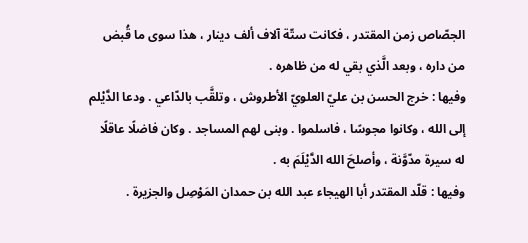الجصّاص زمن المقتدر ، فكانت ستّة آلاف ألف دينار ، هذا سوى ما قُبض من داره ، وبعد الَّذي بقي له من ظاهره .
وفيها : خرج الحسن بن عليّ العلويّ الأطروش ، وتلقَّب بالدّاعي . ودعا الدَّيْلم إلى الله ، وكانوا مجوسًا ، فاسلموا . وبنى لهم المساجد . وكان فاضلًا عاقلًا له سيرة مدّوَّنة ، وأصلحَ الله الدَّيْلَمَ به .
وفيها : قلّد المقتدر أبا الهيجاء عبد الله بن حمدان المَوْصِل والجزيرة .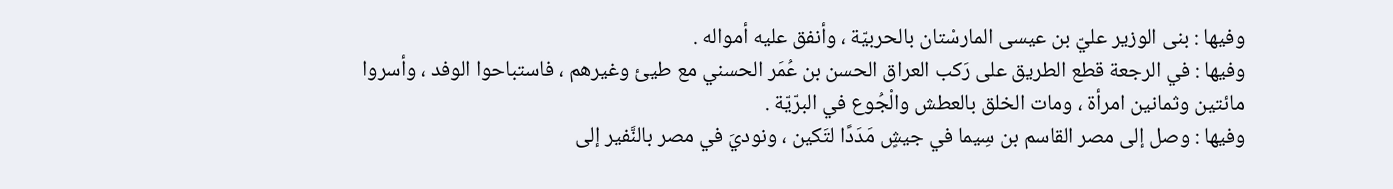وفيها : بنى الوزير عليّ بن عيسى المارسْتان بالحربيّة ، وأنفق عليه أمواله .
وفيها : في الرجعة قطع الطريق على رَكب العراق الحسن بن عُمَر الحسني مع طيئ وغيرهم ، فاستباحوا الوفد ، وأسروا مائتين وثمانين امرأة ، ومات الخلق بالعطش والْجُوع في البرّيّة .
وفيها : وصل إلى مصر القاسم بن سِيما في جيشٍ مَدَدًا لتَكين ، ونوديَ في مصر بالنَّفير إلى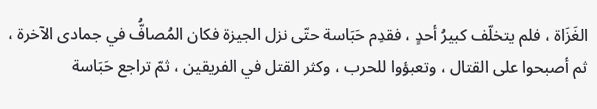الغَزَاة ، فلم يتخلّف كبيرُ أحدٍ ، فقدِم حَبَاسة حتّى نزل الجيزة فكان المُصافُّ في جمادى الآخرة ، ثم أصبحوا على القتال ، وتعبؤوا للحرب ، وكثر القتل في الفريقين ، ثمّ تراجع حَبَاسة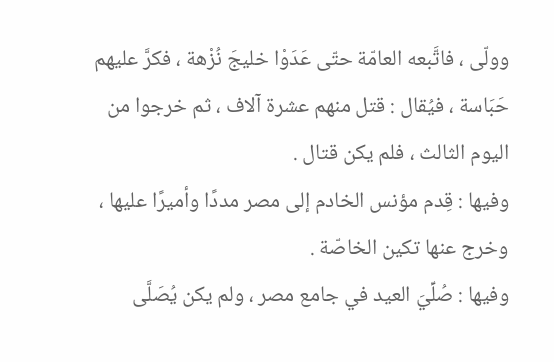وولّى ، فاتَّبعه العامّة حتّى عَدَوْا خليجَ نُزْهة ، فكرَّ عليهم حَبَاسة ، فيُقال : قتل منهم عشرة آلاف ، ثم خرجوا من اليوم الثالث ، فلم يكن قتال .
وفيها : قِدم مؤنس الخادم إلى مصر مددًا وأميرًا عليها ، وخرج عنها تكين الخاصّة .
وفيها : صُلِّيَ العيد في جامع مصر ، ولم يكن يُصَلَّى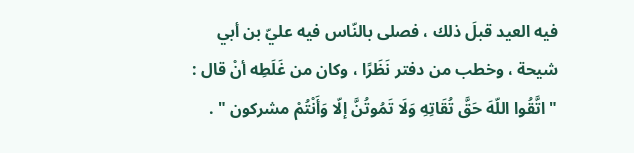فيه العيد قبلَ ذلك ، فصلى بالنّاس فيه عليّ بن أبي شيحة ، وخطب من دفتر نَظَرًا ، وكان من غَلَطِه أنْ قال : " اتَّقُوا اللّهَ حَقَّ تُقَاتِهِ وَلَا تَمُوتُنَّ إلّا وَأَنْتُمْ مشركون " .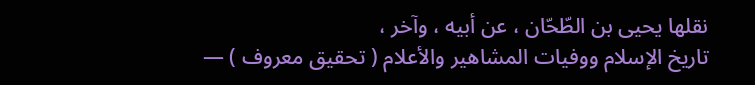نقلها يحيى بن الطّحّان ، عن أبيه ، وآخر ،
تاريخ الإسلام ووفيات المشاهير والأعلام ( تحقيق معروف ) —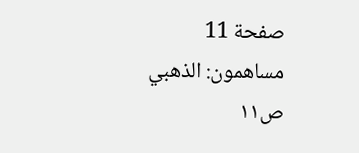صفحة 11
مساهمون: الذهبي
ص١١